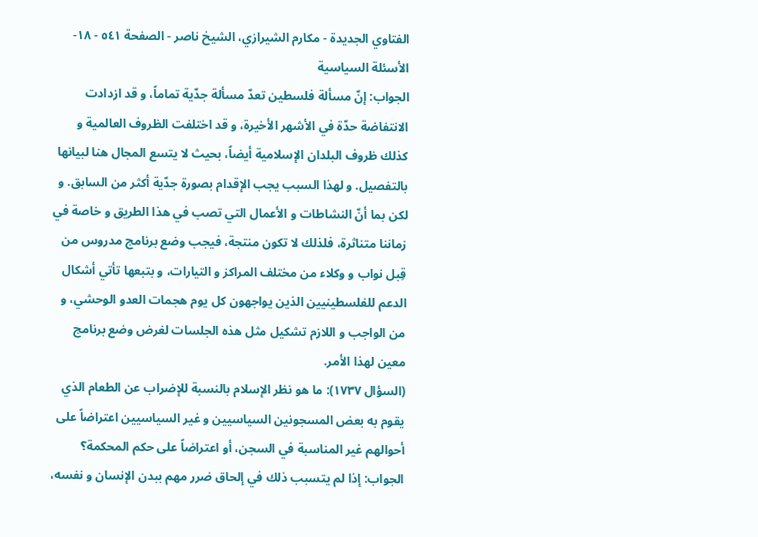الفتاوي الجديدة - مكارم الشيرازي، الشيخ ناصر - الصفحة ٥٤١ - ١٨- الأسئلة السياسية
الجواب: إنّ مسألة فلسطين تعدّ مسألة جدّية تماماً، و قد ازدادت الانتفاضة حدّة في الأشهر الأخيرة، و قد اختلفت الظروف العالمية و كذلك ظروف البلدان الإسلامية أيضاً، بحيث لا يتسع المجال هنا لبيانها بالتفصيل. و لهذا السبب يجب الإقدام بصورة جدّية أكثر من السابق. و لكن بما أنّ النشاطات و الأعمال التي تصب في هذا الطريق و خاصة في زماننا متناثرة، فلذلك لا تكون منتجة، فيجب وضع برنامج مدروس من قِبل نواب و وكلاء من مختلف المراكز و التيارات، و بتبعها تأتي أشكال الدعم للفلسطينيين الذين يواجهون كل يوم هجمات العدو الوحشي، و من الواجب و اللازم تشكيل مثل هذه الجلسات لغرض وضع برنامج معين لهذا الأمر.
(السؤال ١٧٣٧): ما هو نظر الإسلام بالنسبة للإضراب عن الطعام الذي يقوم به بعض المسجونين السياسيين و غير السياسيين اعتراضاً على أحوالهم غير المناسبة في السجن، أو اعتراضاً على حكم المحكمة؟
الجواب: إذا لم يتسبب ذلك في إلحاق ضرر مهم ببدن الإنسان و نفسه،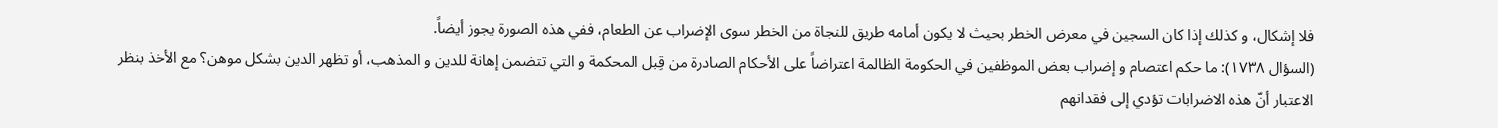فلا إشكال، و كذلك إذا كان السجين في معرض الخطر بحيث لا يكون أمامه طريق للنجاة من الخطر سوى الإضراب عن الطعام، ففي هذه الصورة يجوز أيضاً.
(السؤال ١٧٣٨): ما حكم اعتصام و إضراب بعض الموظفين في الحكومة الظالمة اعتراضاً على الأحكام الصادرة من قِبل المحكمة و التي تتضمن إهانة للدين و المذهب، أو تظهر الدين بشكل موهن؟ مع الأخذ بنظر الاعتبار أنّ هذه الاضرابات تؤدي إلى فقدانهم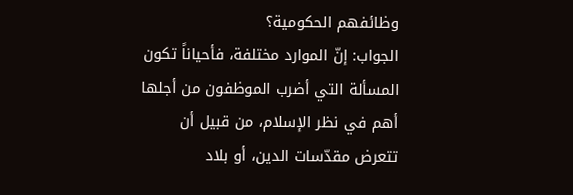وظائفهم الحكومية؟
الجواب: إنّ الموارد مختلفة، فأحياناً تكون المسألة التي أضرب الموظفون من أجلها أهم في نظر الإسلام، من قبيل أن تتعرض مقدّسات الدين، أو بلاد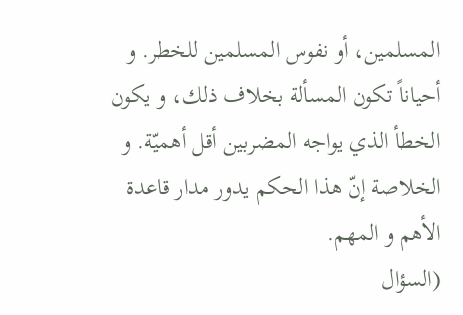المسلمين، أو نفوس المسلمين للخطر. و أحياناً تكون المسألة بخلاف ذلك، و يكون الخطأ الذي يواجه المضربين أقل أهميّة. و الخلاصة إنّ هذا الحكم يدور مدار قاعدة الأهم و المهم.
(السؤال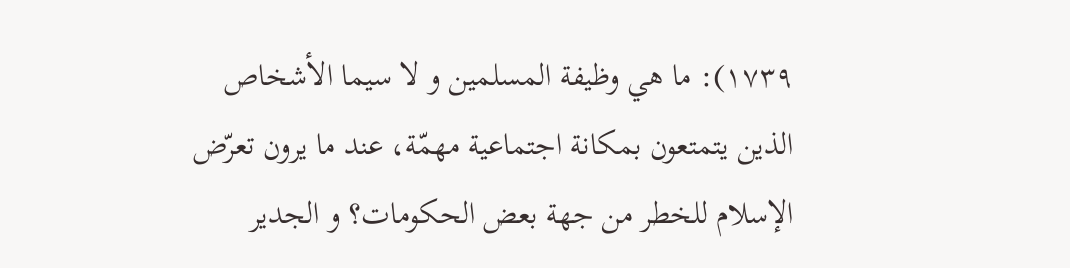١٧٣٩): ما هي وظيفة المسلمين و لا سيما الأشخاص الذين يتمتعون بمكانة اجتماعية مهمّة، عند ما يرون تعرّض الإسلام للخطر من جهة بعض الحكومات؟ و الجدير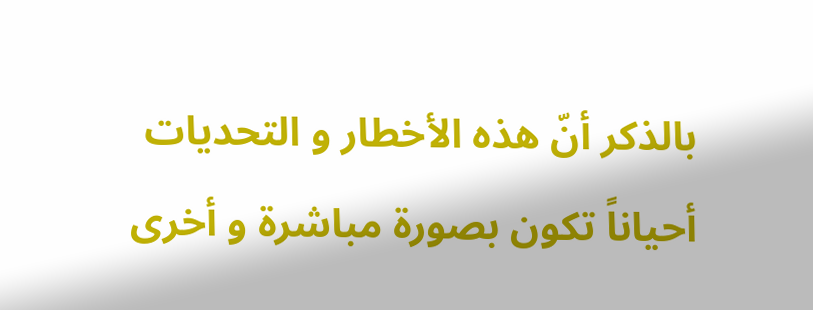بالذكر أنّ هذه الأخطار و التحديات أحياناً تكون بصورة مباشرة و أخرى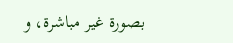بصورة غير مباشرة، و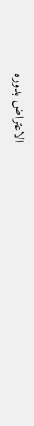الاعتراض بدوره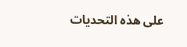على هذه التحديات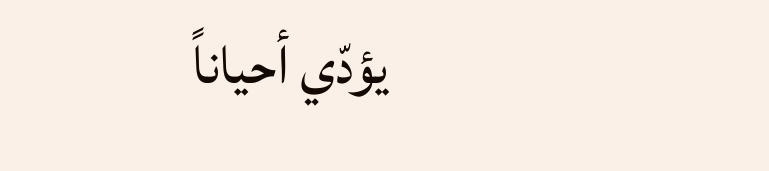يؤدّي أحياناً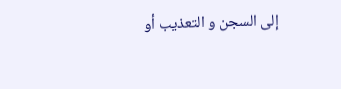إلى السجن و التعذيب أو